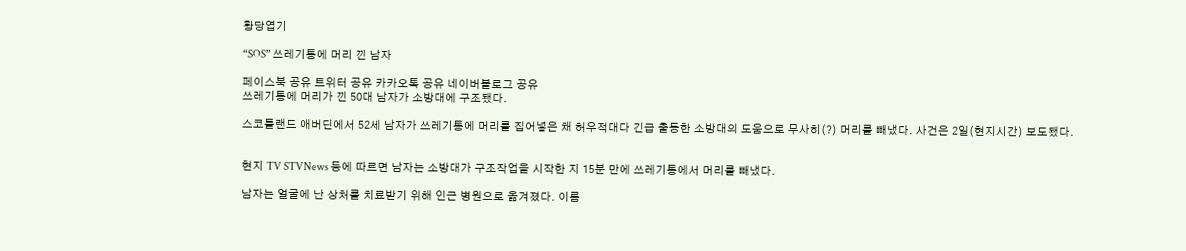황당엽기

“SOS” 쓰레기통에 머리 낀 남자

페이스북 공유 트위터 공유 카카오톡 공유 네이버블로그 공유
쓰레기통에 머리가 낀 50대 남자가 소방대에 구조됐다.

스코틀랜드 애버딘에서 52세 남자가 쓰레기통에 머리를 집어넣은 채 허우적대다 긴급 출동한 소방대의 도움으로 무사히(?) 머리를 빼냈다. 사건은 2일(현지시간) 보도됐다.


현지 TV STVNews 등에 따르면 남자는 소방대가 구조작업을 시작한 지 15분 만에 쓰레기통에서 머리를 빼냈다.

남자는 얼굴에 난 상처를 치료받기 위해 인근 병원으로 옮겨졌다. 이름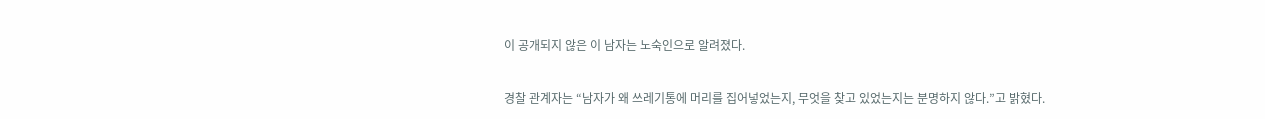이 공개되지 않은 이 남자는 노숙인으로 알려졌다.

경찰 관계자는 “남자가 왜 쓰레기통에 머리를 집어넣었는지, 무엇을 찾고 있었는지는 분명하지 않다.”고 밝혔다.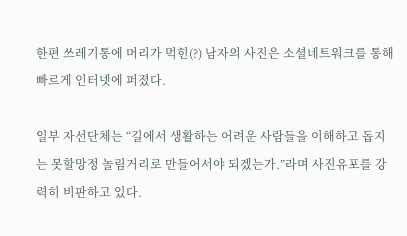한편 쓰레기통에 머리가 먹힌(?) 남자의 사진은 소셜네트워크를 통해 빠르게 인터넷에 퍼졌다.

일부 자선단체는 “길에서 생활하는 어려운 사람들을 이해하고 돕지는 못할망정 놀림거리로 만들어서야 되겠는가.”라며 사진유포를 강력히 비판하고 있다.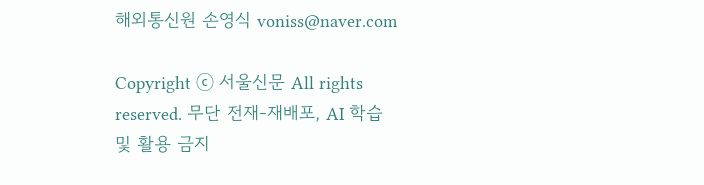해외통신원 손영식 voniss@naver.com

Copyright ⓒ 서울신문 All rights reserved. 무단 전재-재배포, AI 학습 및 활용 금지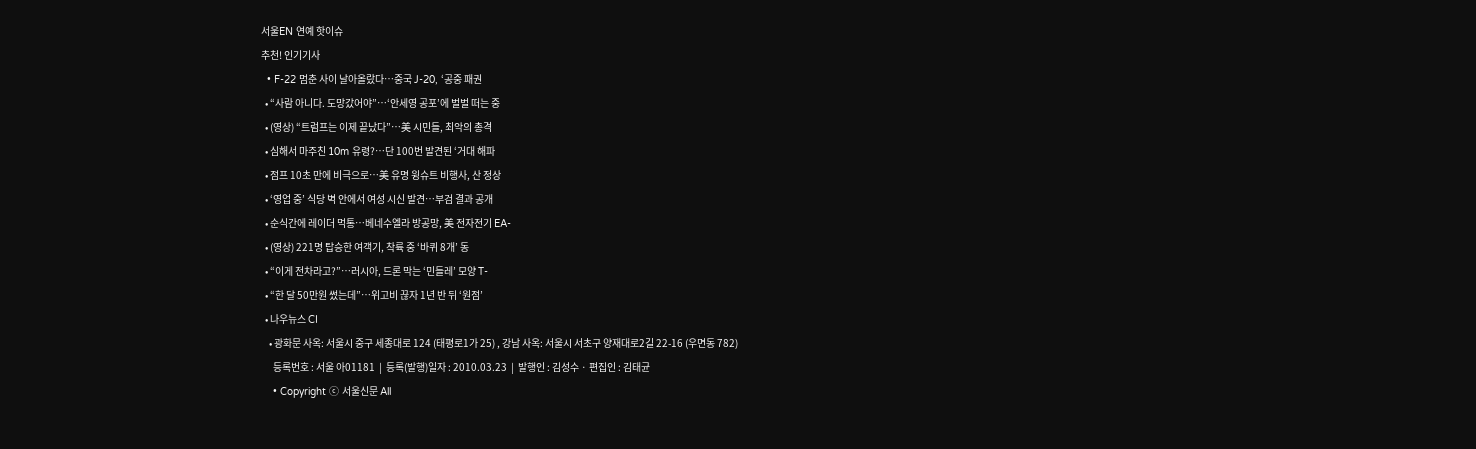서울EN 연예 핫이슈
추천! 인기기사
  • F-22 멈춘 사이 날아올랐다…중국 J-20, ‘공중 패권
  • “사람 아니다. 도망갔어야”…‘안세영 공포’에 벌벌 떠는 중
  • (영상) “트럼프는 이제 끝났다”…美 시민들, 최악의 총격
  • 심해서 마주친 10m 유령?…단 100번 발견된 ‘거대 해파
  • 점프 10초 만에 비극으로…美 유명 윙슈트 비행사, 산 정상
  • ‘영업 중’ 식당 벽 안에서 여성 시신 발견…부검 결과 공개
  • 순식간에 레이더 먹통…베네수엘라 방공망, 美 전자전기 EA-
  • (영상) 221명 탑승한 여객기, 착륙 중 ‘바퀴 8개’ 동
  • “이게 전차라고?”…러시아, 드론 막는 ‘민들레’ 모양 T-
  • “한 달 50만원 썼는데”…위고비 끊자 1년 반 뒤 ‘원점’
  • 나우뉴스 CI
    • 광화문 사옥: 서울시 중구 세종대로 124 (태평로1가 25) , 강남 사옥: 서울시 서초구 양재대로2길 22-16 (우면동 782)
      등록번호 : 서울 아01181  |  등록(발행)일자 : 2010.03.23  |  발행인 : 김성수 · 편집인 : 김태균
    • Copyright ⓒ 서울신문 All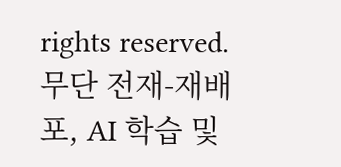rights reserved. 무단 전재-재배포, AI 학습 및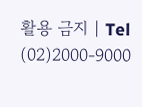활용 금지 | Tel (02)2000-9000